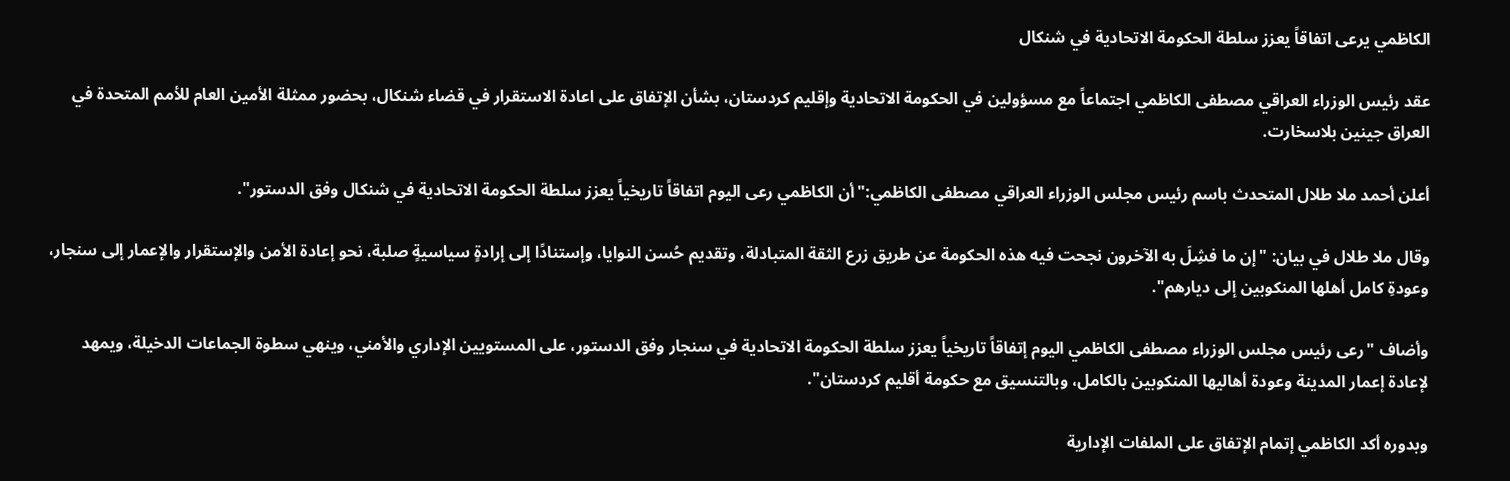الكاظمي يرعى اتفاقاً يعزز سلطة الحكومة الاتحادية في شنكال

عقد رئيس الوزراء العراقي مصطفى الكاظمي اجتماعاً مع مسؤولين في الحكومة الاتحادية وإقليم كردستان، بشأن الإتفاق على اعادة الاستقرار في قضاء شنكال، بحضور ممثلة الأمين العام للأمم المتحدة في العراق جينين بلاسخارت.

أعلن أحمد ملا طلال المتحدث باسم رئيس مجلس الوزراء العراقي مصطفى الكاظمي:"أن الكاظمي رعى اليوم اتفاقاً تاريخياً يعزز سلطة الحكومة الاتحادية في شنكال وفق الدستور".

وقال ملا طلال في بيان: "إن ما فشِلَ به الآخرون نجحت فيه هذه الحكومة عن طريق زرع الثقة المتبادلة، وتقديم حُسن النوايا، وإستنادًا إلى إرادةٍ سياسيةٍ صلبة، نحو إعادة الأمن والإستقرار والإعمار إلى سنجار، وعودةِ كامل أهلها المنكوبين إلى ديارهم".

وأضاف "رعى رئيس مجلس الوزراء مصطفى الكاظمي اليوم إتفاقاً تاريخياً يعزز سلطة الحكومة الاتحادية في سنجار وفق الدستور، على المستويين الإداري والأمني، وينهي سطوة الجماعات الدخيلة، ويمهد لإعادة إعمار المدينة وعودة أهاليها المنكوبين بالكامل، وبالتنسيق مع حكومة أقليم كردستان".

وبدوره أكد الكاظمي إتمام الإتفاق على الملفات الإدارية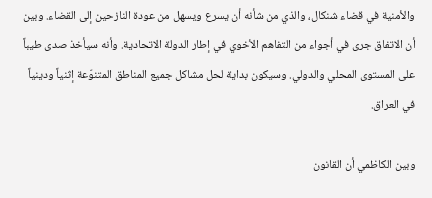والأمنية في قضاء شنكال، والذي من شأنه أن يسرع ويسهل من عودة النازحين إلى القضاء. وبين أن الاتفاق جرى في أجواء من التفاهم الأخوي في إطار الدولة الاتحادية. وأنه سيأخذ صدى طيباً على المستوى المحلي والدولي. وسيكون بداية لحل مشاكل جميع المناطق المتنوّعة إثنياً ودينياً في العراق.

وبين الكاظمي أن القانون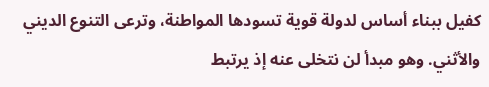كفيل ببناء أساس لدولة قوية تسودها المواطنة، وترعى التنوع الديني والأثني. وهو مبدأ لن نتخلى عنه إذ يرتبط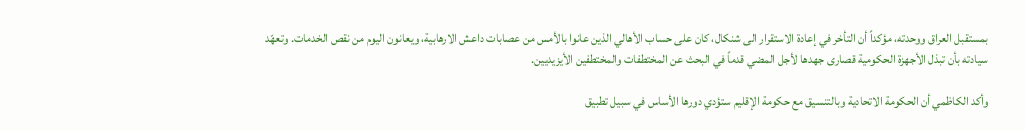بمستقبل العراق ووحدته، مؤكداً أن التأخر في إعادة الاستقرار الى شنكال، كان على حساب الأهالي الذين عانوا بالأمس من عصابات داعش الارهابية، ويعانون اليوم من نقص الخدمات. وتعهّد سيادته بأن تبذل الأجهزة الحكومية قصارى جهدها لأجل المضي قدماً في البحث عن المختطفات والمختطفين الأيزيديين.

وأكد الكاظمي أن الحكومة الاتحادية وبالتنسيق مع حكومة الإقليم ستؤدي دورها الأساس في سبيل تطبيق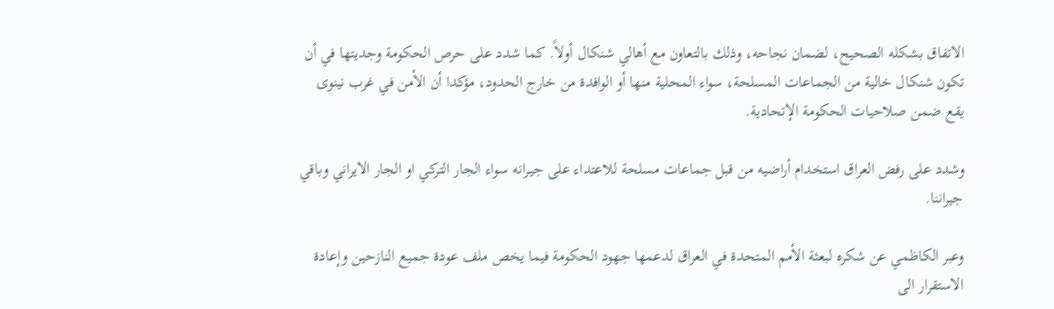الاتفاق بشكله الصحيح، لضمان نجاحه، وذلك بالتعاون مع أهالي شنكال أولاً. كما شدد على حرص الحكومة وجديتها في أن تكون شنكال خالية من الجماعات المسلحة، سواء المحلية منها أو الوافدة من خارج الحدود، مؤكدا أن الأمن في غرب نينوى يقع ضمن صلاحيات الحكومة الإتحادية.

وشدد على رفض العراق استخدام أراضيه من قبل جماعات مسلحة للاعتداء على جيرانه سواء الجار التركي او الجار الايراني وباقي جيراننا.

وعبر الكاظمي عن شكره لبعثة الأمم المتحدة في العراق لدعمها جهود الحكومة فيما يخص ملف عودة جميع النازحين وإعادة الاستقرار الى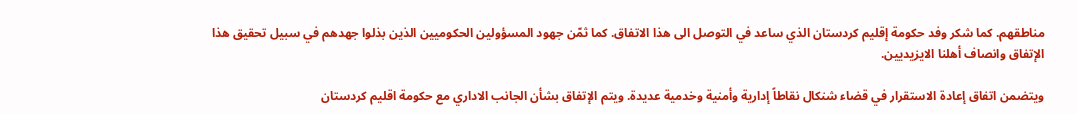مناطقهم. كما شكر وفد حكومة إقليم كردستان الذي ساعد في التوصل الى هذا الاتفاق. كما ثمّن جهود المسؤولين الحكوميين الذين بذلوا جهدهم في سبيل تحقيق هذا الإتفاق وانصاف أهلنا الايزيديين.

ويتضمن اتفاق إعادة الاستقرار في قضاء شنكال نقاطاً إدارية وأمنية وخدمية عديدة. ويتم الإتفاق بشأن الجانب الاداري مع حكومة اقليم كردستان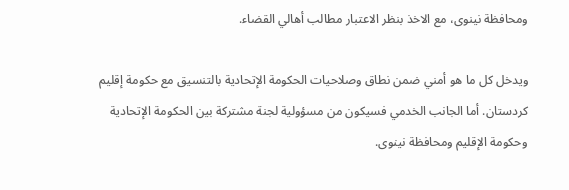ومحافظة نينوى، مع الاخذ بنظر الاعتبار مطالب أهالي القضاء.

ويدخل كل ما هو أمني ضمن نطاق وصلاحيات الحكومة الإتحادية بالتنسيق مع حكومة إقليم كردستان. أما الجانب الخدمي فسيكون من مسؤولية لجنة مشتركة بين الحكومة الإتحادية وحكومة الإقليم ومحافظة نينوى.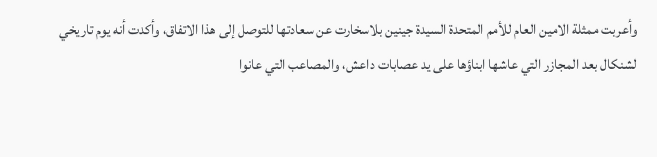وأعربت ممثلة الامين العام للأمم المتحدة السيدة جينين بلاسخارت عن سعادتها للتوصل إلى هذا الاتفاق، وأكدت أنه يوم تاريخي لشنكال بعد المجازر التي عاشها ابناؤها على يد عصابات داعش، والمصاعب التي عانوا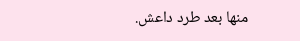منها بعد طرد داعش.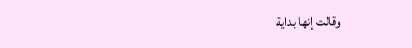وقالت إنها بداية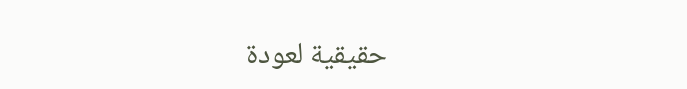حقيقية لعودة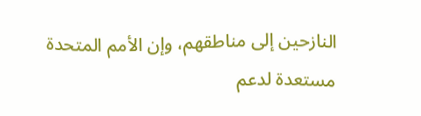النازحين إلى مناطقهم، وإن الأمم المتحدة مستعدة لدعم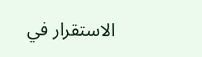الاستقرار في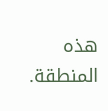هذه المنطقة.